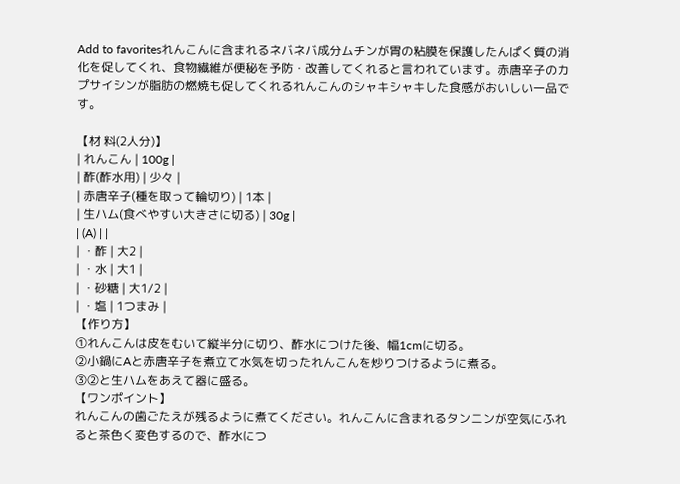Add to favoritesれんこんに含まれるネバネバ成分ムチンが胃の粘膜を保護したんぱく質の消化を促してくれ、食物繊維が便秘を予防・改善してくれると言われています。赤唐辛子のカプサイシンが脂肪の燃焼も促してくれるれんこんのシャキシャキした食感がおいしい一品です。

【材 料(2人分)】
| れんこん | 100g |
| 酢(酢水用) | 少々 |
| 赤唐辛子(種を取って輪切り) | 1本 |
| 生ハム(食べやすい大きさに切る) | 30g |
| (A) | |
| ・酢 | 大2 |
| ・水 | 大1 |
| ・砂糖 | 大1/2 |
| ・塩 | 1つまみ |
【作り方】
①れんこんは皮をむいて縦半分に切り、酢水につけた後、幅1cmに切る。
②小鍋にAと赤唐辛子を煮立て水気を切ったれんこんを炒りつけるように煮る。
③②と生ハムをあえて器に盛る。
【ワンポイント】
れんこんの歯ごたえが残るように煮てください。れんこんに含まれるタンニンが空気にふれると茶色く変色するので、酢水につ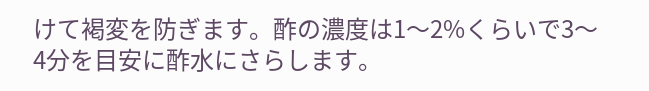けて褐変を防ぎます。酢の濃度は1〜2%くらいで3〜4分を目安に酢水にさらします。